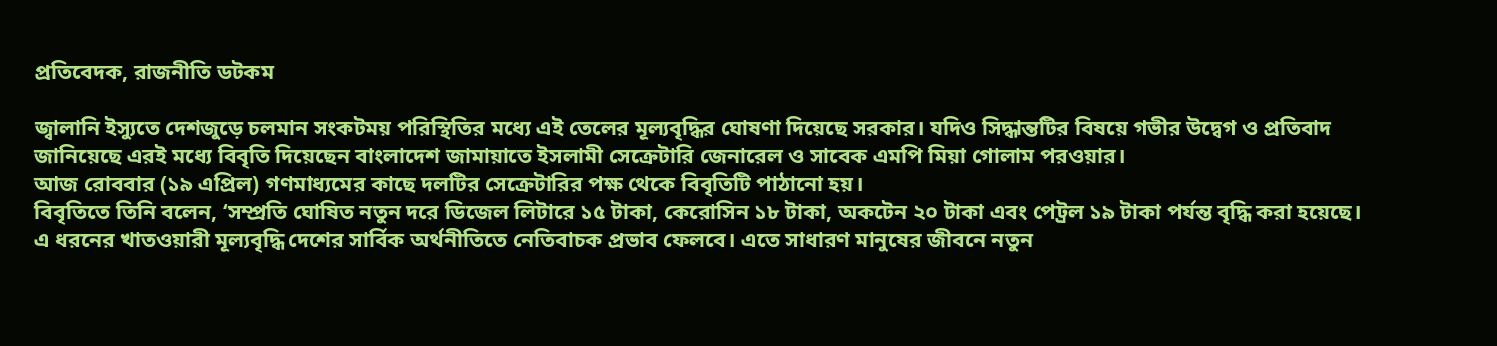প্রতিবেদক, রাজনীতি ডটকম

জ্বালানি ইস্যুতে দেশজুড়ে চলমান সংকটময় পরিস্থিতির মধ্যে এই তেলের মূল্যবৃদ্ধির ঘোষণা দিয়েছে সরকার। যদিও সিদ্ধান্তটির বিষয়ে গভীর উদ্বেগ ও প্রতিবাদ জানিয়েছে এরই মধ্যে বিবৃতি দিয়েছেন বাংলাদেশ জামায়াতে ইসলামী সেক্রেটারি জেনারেল ও সাবেক এমপি মিয়া গোলাম পরওয়ার।
আজ রোববার (১৯ এপ্রিল) গণমাধ্যমের কাছে দলটির সেক্রেটারির পক্ষ থেকে বিবৃতিটি পাঠানো হয়।
বিবৃতিতে তিনি বলেন, ‘সম্প্রতি ঘোষিত নতুন দরে ডিজেল লিটারে ১৫ টাকা, কেরোসিন ১৮ টাকা, অকটেন ২০ টাকা এবং পেট্রল ১৯ টাকা পর্যন্ত বৃদ্ধি করা হয়েছে। এ ধরনের খাতওয়ারী মূল্যবৃদ্ধি দেশের সার্বিক অর্থনীতিতে নেতিবাচক প্রভাব ফেলবে। এতে সাধারণ মানুষের জীবনে নতুন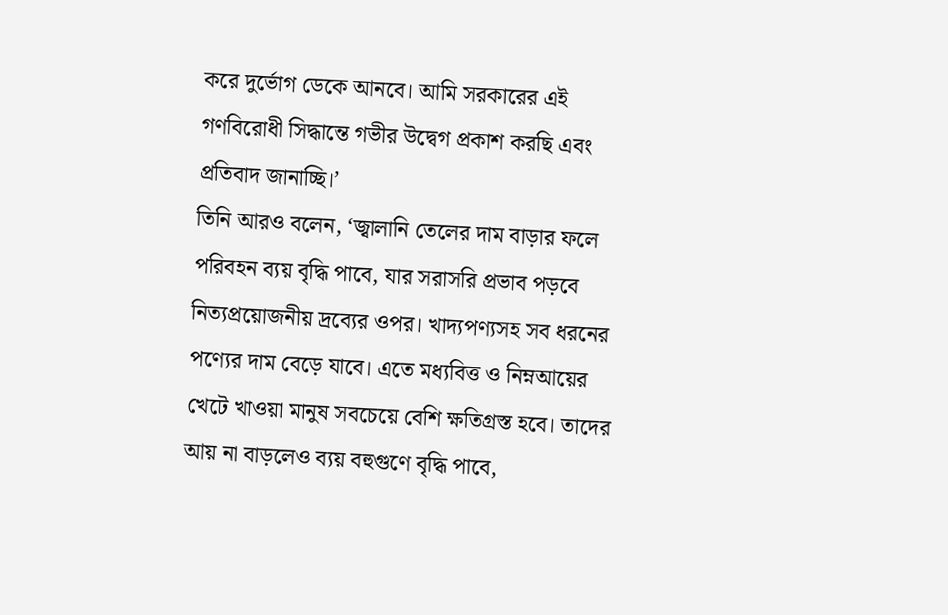করে দুর্ভোগ ডেকে আনবে। আমি সরকারের এই গণবিরোধী সিদ্ধান্তে গভীর উদ্বেগ প্রকাশ করছি এবং প্রতিবাদ জানাচ্ছি।’
তিনি আরও বলেন, ‘জ্বালানি তেলের দাম বাড়ার ফলে পরিবহন ব্যয় বৃদ্ধি পাবে, যার সরাসরি প্রভাব পড়বে নিত্যপ্রয়োজনীয় দ্রব্যের ওপর। খাদ্যপণ্যসহ সব ধরনের পণ্যের দাম বেড়ে যাবে। এতে মধ্যবিত্ত ও নিম্নআয়ের খেটে খাওয়া মানুষ সবচেয়ে বেশি ক্ষতিগ্রস্ত হবে। তাদের আয় না বাড়লেও ব্যয় বহুগুণে বৃদ্ধি পাবে,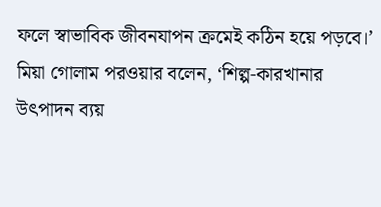ফলে স্বাভাবিক জীবনযাপন ক্রমেই কঠিন হয়ে পড়বে।’
মিয়া গোলাম পরওয়ার বলেন, ‘শিল্প-কারখানার উৎপাদন ব্যয়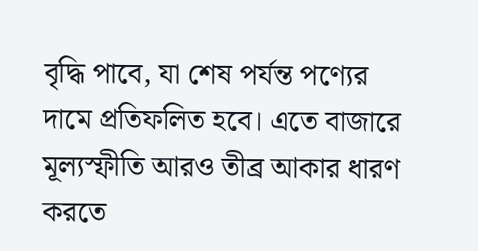বৃদ্ধি পাবে, যা শেষ পর্যন্ত পণ্যের দামে প্রতিফলিত হবে। এতে বাজারে মূল্যস্ফীতি আরও তীব্র আকার ধারণ করতে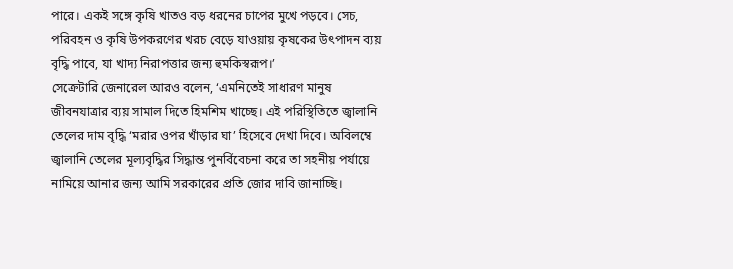পারে। একই সঙ্গে কৃষি খাতও বড় ধরনের চাপের মুখে পড়বে। সেচ, পরিবহন ও কৃষি উপকরণের খরচ বেড়ে যাওয়ায় কৃষকের উৎপাদন ব্যয় বৃদ্ধি পাবে, যা খাদ্য নিরাপত্তার জন্য হুমকিস্বরূপ।’
সেক্রেটারি জেনারেল আরও বলেন, ‘এমনিতেই সাধারণ মানুষ জীবনযাত্রার ব্যয় সামাল দিতে হিমশিম খাচ্ছে। এই পরিস্থিতিতে জ্বালানি তেলের দাম বৃদ্ধি ‘মরার ওপর খাঁড়ার ঘা’ হিসেবে দেখা দিবে। অবিলম্বে জ্বালানি তেলের মূল্যবৃদ্ধির সিদ্ধান্ত পুনর্বিবেচনা করে তা সহনীয় পর্যায়ে নামিয়ে আনার জন্য আমি সরকারের প্রতি জোর দাবি জানাচ্ছি।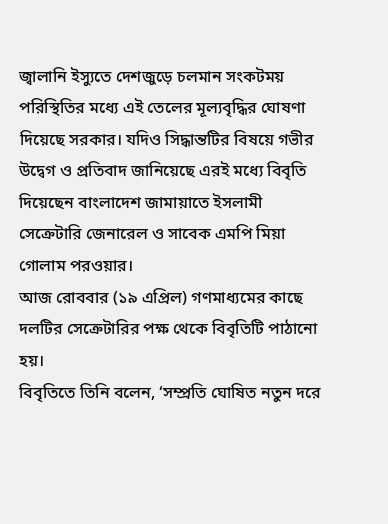জ্বালানি ইস্যুতে দেশজুড়ে চলমান সংকটময় পরিস্থিতির মধ্যে এই তেলের মূল্যবৃদ্ধির ঘোষণা দিয়েছে সরকার। যদিও সিদ্ধান্তটির বিষয়ে গভীর উদ্বেগ ও প্রতিবাদ জানিয়েছে এরই মধ্যে বিবৃতি দিয়েছেন বাংলাদেশ জামায়াতে ইসলামী সেক্রেটারি জেনারেল ও সাবেক এমপি মিয়া গোলাম পরওয়ার।
আজ রোববার (১৯ এপ্রিল) গণমাধ্যমের কাছে দলটির সেক্রেটারির পক্ষ থেকে বিবৃতিটি পাঠানো হয়।
বিবৃতিতে তিনি বলেন, ‘সম্প্রতি ঘোষিত নতুন দরে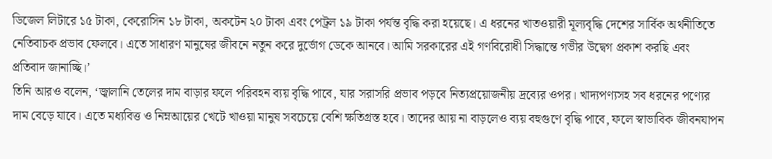ডিজেল লিটারে ১৫ টাকা, কেরোসিন ১৮ টাকা, অকটেন ২০ টাকা এবং পেট্রল ১৯ টাকা পর্যন্ত বৃদ্ধি করা হয়েছে। এ ধরনের খাতওয়ারী মূল্যবৃদ্ধি দেশের সার্বিক অর্থনীতিতে নেতিবাচক প্রভাব ফেলবে। এতে সাধারণ মানুষের জীবনে নতুন করে দুর্ভোগ ডেকে আনবে। আমি সরকারের এই গণবিরোধী সিদ্ধান্তে গভীর উদ্বেগ প্রকাশ করছি এবং প্রতিবাদ জানাচ্ছি।’
তিনি আরও বলেন, ‘জ্বালানি তেলের দাম বাড়ার ফলে পরিবহন ব্যয় বৃদ্ধি পাবে, যার সরাসরি প্রভাব পড়বে নিত্যপ্রয়োজনীয় দ্রব্যের ওপর। খাদ্যপণ্যসহ সব ধরনের পণ্যের দাম বেড়ে যাবে। এতে মধ্যবিত্ত ও নিম্নআয়ের খেটে খাওয়া মানুষ সবচেয়ে বেশি ক্ষতিগ্রস্ত হবে। তাদের আয় না বাড়লেও ব্যয় বহুগুণে বৃদ্ধি পাবে, ফলে স্বাভাবিক জীবনযাপন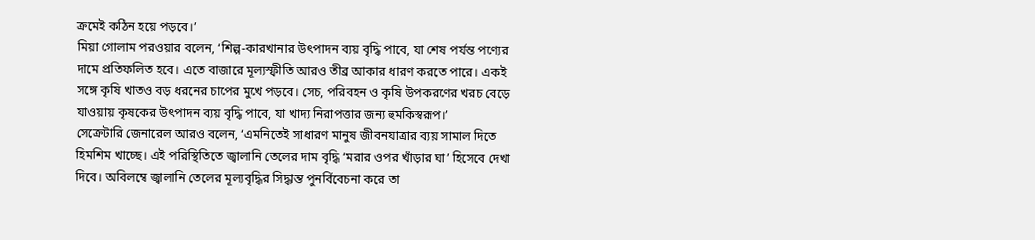ক্রমেই কঠিন হয়ে পড়বে।’
মিয়া গোলাম পরওয়ার বলেন, ‘শিল্প-কারখানার উৎপাদন ব্যয় বৃদ্ধি পাবে, যা শেষ পর্যন্ত পণ্যের দামে প্রতিফলিত হবে। এতে বাজারে মূল্যস্ফীতি আরও তীব্র আকার ধারণ করতে পারে। একই সঙ্গে কৃষি খাতও বড় ধরনের চাপের মুখে পড়বে। সেচ, পরিবহন ও কৃষি উপকরণের খরচ বেড়ে যাওয়ায় কৃষকের উৎপাদন ব্যয় বৃদ্ধি পাবে, যা খাদ্য নিরাপত্তার জন্য হুমকিস্বরূপ।’
সেক্রেটারি জেনারেল আরও বলেন, ‘এমনিতেই সাধারণ মানুষ জীবনযাত্রার ব্যয় সামাল দিতে হিমশিম খাচ্ছে। এই পরিস্থিতিতে জ্বালানি তেলের দাম বৃদ্ধি ‘মরার ওপর খাঁড়ার ঘা’ হিসেবে দেখা দিবে। অবিলম্বে জ্বালানি তেলের মূল্যবৃদ্ধির সিদ্ধান্ত পুনর্বিবেচনা করে তা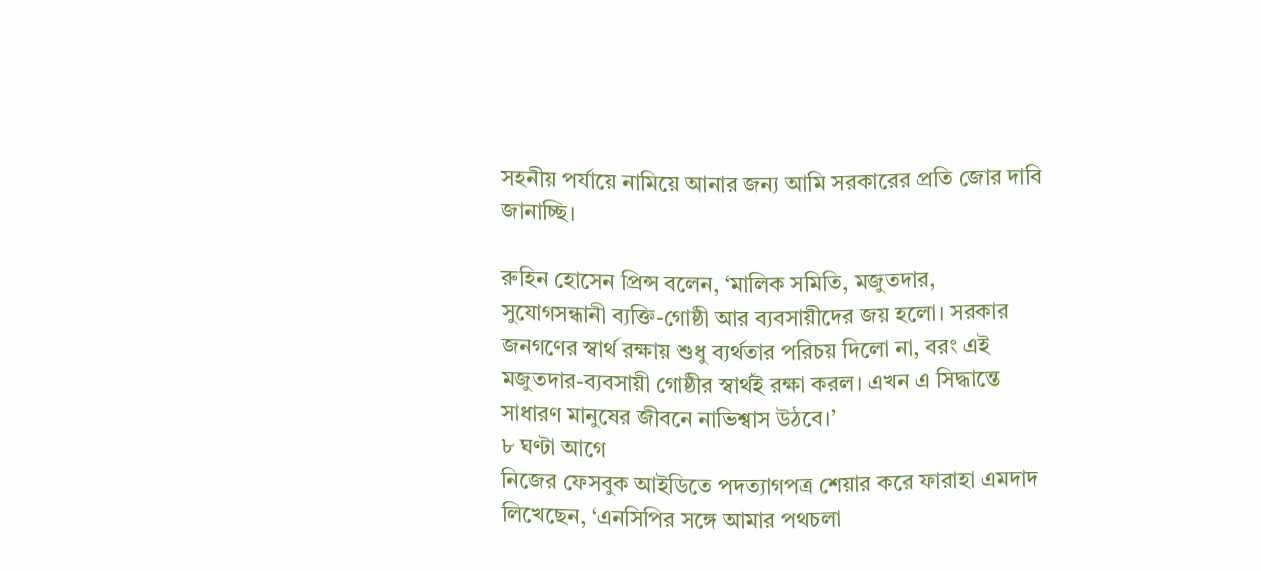সহনীয় পর্যায়ে নামিয়ে আনার জন্য আমি সরকারের প্রতি জোর দাবি জানাচ্ছি।

রুহিন হোসেন প্রিন্স বলেন, ‘মালিক সমিতি, মজুতদার, সুযোগসন্ধানী ব্যক্তি-গোষ্ঠী আর ব্যবসায়ীদের জয় হলো। সরকার জনগণের স্বার্থ রক্ষায় শুধু ব্যর্থতার পরিচয় দিলো না, বরং এই মজুতদার-ব্যবসায়ী গোষ্ঠীর স্বার্থই রক্ষা করল। এখন এ সিদ্ধান্তে সাধারণ মানুষের জীবনে নাভিশ্বাস উঠবে।’
৮ ঘণ্টা আগে
নিজের ফেসবুক আইডিতে পদত্যাগপত্র শেয়ার করে ফারাহা এমদাদ লিখেছেন, ‘এনসিপির সঙ্গে আমার পথচলা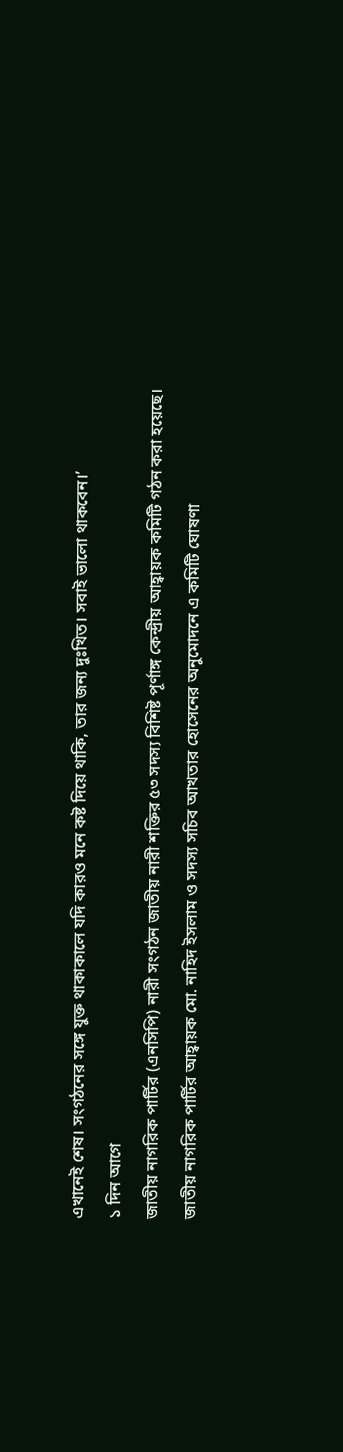এখানেই শেষ। সংগঠনের সঙ্গে যুক্ত থাকাকালে যদি কারও মনে কষ্ট দিয়ে থাকি, তার জন্য দুঃখিত। সবাই ভালো থাকবেন।’
১ দিন আগে
জাতীয় নাগরিক পার্টির (এনসিপি) নারী সংগঠন জাতীয় নারী শক্তির ৫৩ সদস্য বিশিষ্ট পূর্ণাঙ্গ কেন্দ্রীয় আহ্বায়ক কমিটি গঠন করা হয়েছে। জাতীয় নাগরিক পার্টির আহ্বায়ক মো. নাহিদ ইসলাম ও সদস্য সচিব আখতার হোসেনের অনুমোদনে এ কমিটি ঘোষণা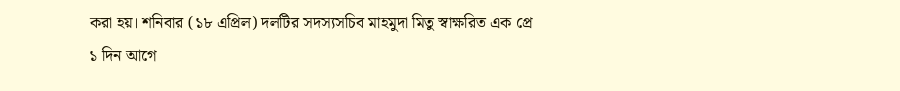করা হয়। শনিবার (১৮ এপ্রিল) দলটির সদস্যসচিব মাহমুদা মিতু স্বাক্ষরিত এক প্রে
১ দিন আগে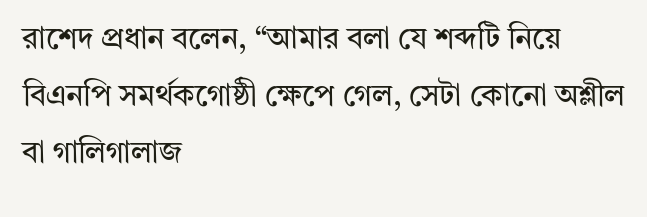রাশেদ প্রধান বলেন, “আমার বলা যে শব্দটি নিয়ে বিএনপি সমর্থকগোষ্ঠী ক্ষেপে গেল, সেটা কোনো অশ্লীল বা গালিগালাজ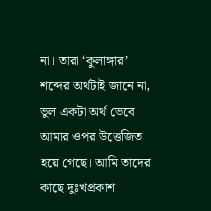না। তারা ‘কুলাঙ্গার’ শব্দের অর্থটাই জানে না, ভুল একটা অর্থ ভেবে আমার ওপর উত্তেজিত হয়ে গেছে। আমি তাদের কাছে দুঃখপ্রকাশ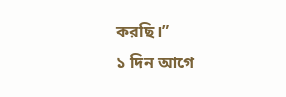করছি।”
১ দিন আগে